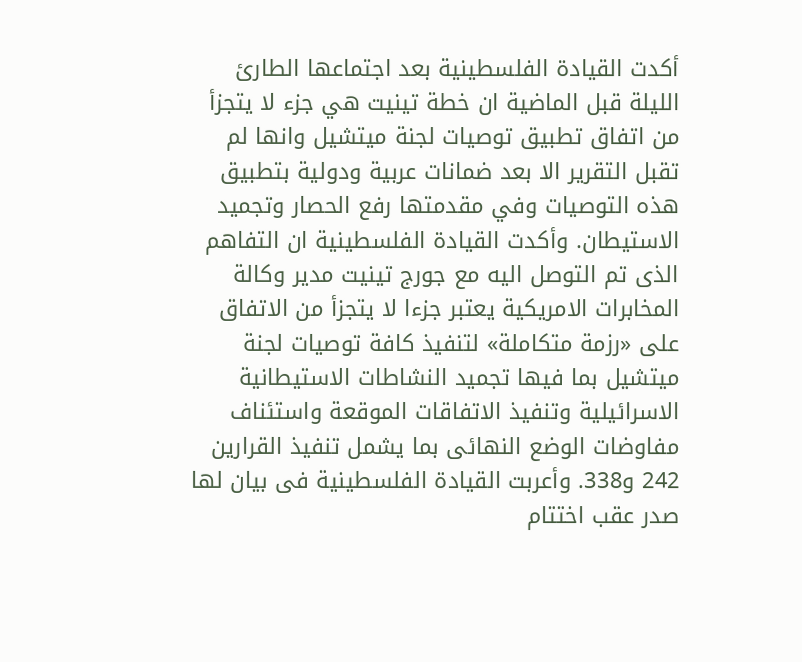أكدت القيادة الفلسطينية بعد اجتماعها الطارئ الليلة قبل الماضية ان خطة تينيت هي جزء لا يتجزأ من اتفاق تطبيق توصيات لجنة ميتشيل وانها لم تقبل التقرير الا بعد ضمانات عربية ودولية بتطبيق هذه التوصيات وفي مقدمتها رفع الحصار وتجميد الاستيطان. وأكدت القيادة الفلسطينية ان التفاهم الذى تم التوصل اليه مع جورج تينيت مدير وكالة المخابرات الامريكية يعتبر جزءا لا يتجزأ من الاتفاق على «رزمة متكاملة» لتنفيذ كافة توصيات لجنة ميتشيل بما فيها تجميد النشاطات الاستيطانية الاسرائيلية وتنفيذ الاتفاقات الموقعة واستئناف مفاوضات الوضع النهائى بما يشمل تنفيذ القرارين 242 و338. وأعربت القيادة الفلسطينية فى بيان لها صدر عقب اختتام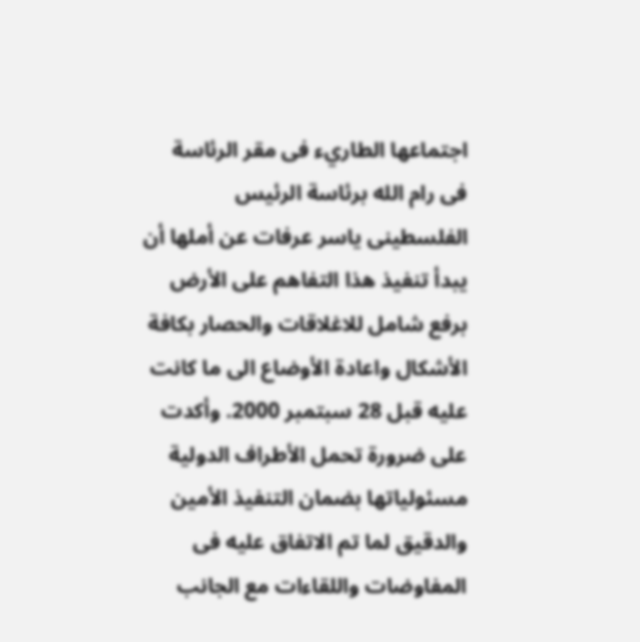اجتماعها الطاريء فى مقر الرئاسة فى رام الله برئاسة الرئيس الفلسطينى ياسر عرفات عن أملها أن يبدأ تنفيذ هذا التفاهم على الأرض برفع شامل للاغلاقات والحصار بكافة الأشكال واعادة الأوضاع الى ما كانت عليه قبل 28 سبتمبر 2000. وأكدت على ضرورة تحمل الأطراف الدولية مسئولياتها بضمان التنفيذ الأمين والدقيق لما تم الاتفاق عليه فى المفاوضات واللقاءات مع الجانب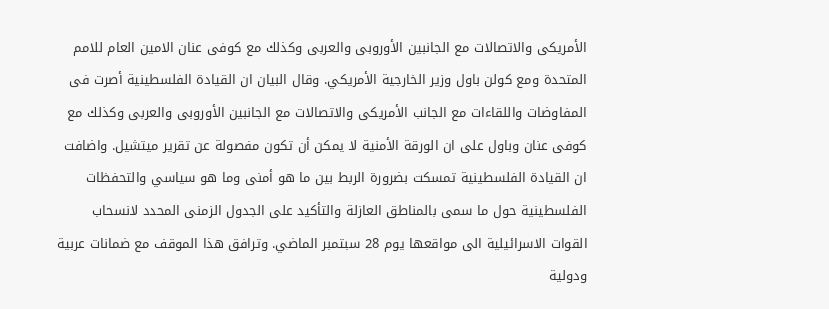الأمريكى والاتصالات مع الجانبين الأوروبى والعربى وكذلك مع كوفى عنان الامين العام للامم المتحدة ومع كولن باول وزير الخارجية الأمريكي. وقال البيان ان القيادة الفلسطينية أصرت فى المفاوضات واللقاءات مع الجانب الأمريكى والاتصالات مع الجانبين الأوروبى والعربى وكذلك مع كوفى عنان وباول على ان الورقة الأمنية لا يمكن أن تكون مفصولة عن تقرير ميتشيل. واضافت ان القيادة الفلسطينية تمسكت بضرورة الربط بين ما هو أمنى وما هو سياسي والتحفظات الفلسطينية حول ما سمى بالمناطق العازلة والتأكيد على الجدول الزمنى المحدد لانسحاب القوات الاسرائيلية الى مواقعها يوم 28 سبتمبر الماضي. وترافق هذا الموقف مع ضمانات عربية ودولية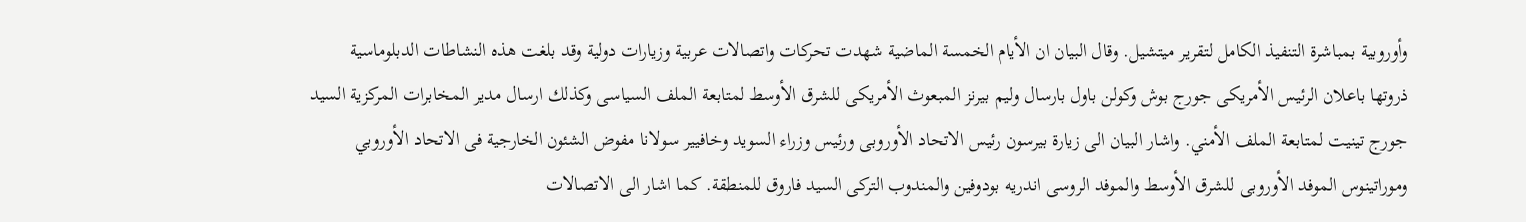وأوروبية بمباشرة التنفيذ الكامل لتقرير ميتشيل. وقال البيان ان الأيام الخمسة الماضية شهدت تحركات واتصالات عربية وزيارات دولية وقد بلغت هذه النشاطات الدبلوماسية ذروتها باعلان الرئيس الأمريكى جورج بوش وكولن باول بارسال وليم بيرنز المبعوث الأمريكى للشرق الأوسط لمتابعة الملف السياسى وكذلك ارسال مدير المخابرات المركزية السيد جورج تينيت لمتابعة الملف الأمني. واشار البيان الى زيارة بيرسون رئيس الاتحاد الأوروبى ورئيس وزراء السويد وخافيير سولانا مفوض الشئون الخارجية فى الاتحاد الأوروبي وموراتينوس الموفد الأوروبى للشرق الأوسط والموفد الروسى اندريه بودوفين والمندوب التركى السيد فاروق للمنطقة. كما اشار الى الاتصالات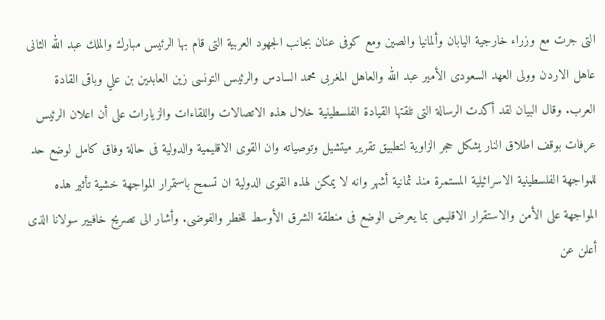التى جرت مع وزراء خارجية اليابان وألمانيا والصين ومع كوفى عنان بجانب الجهود العربية التى قام بها الرئيس مبارك والملك عبد الله الثانى عاهل الاردن وولى العهد السعودى الأمير عبد الله والعاهل المغربى محمد السادس والرئيس التونسى زين العابدين بن علي وباقى القادة العرب. وقال البيان لقد أكدت الرسالة التى تلقتها القيادة الفلسطينية خلال هذه الاتصالات واللقاءات والزيارات على أن اعلان الرئيس عرفات بوقف اطلاق النار يشكل حجر الزاوية لتطبيق تقرير ميتشيل وتوصياته وان القوى الاقليمية والدولية فى حالة وفاق كامل لوضع حد للمواجهة الفلسطينية الاسرائيلية المستمرة منذ ثمانية أشهر وانه لا يمكن لهذه القوى الدولية ان تسمح باستمرار المواجهة خشية تأثير هذه المواجهة على الأمن والاستقرار الاقليمى بما يعرض الوضع فى منطقة الشرق الأوسط للخطر والفوضى. وأشار الى تصريح خافيير سولانا الذى أعلن عن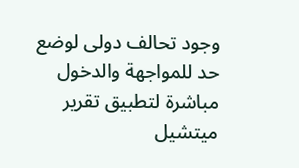وجود تحالف دولى لوضع حد للمواجهة والدخول مباشرة لتطبيق تقرير ميتشيل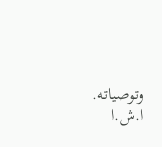وتوصياته. ا.ش.ا